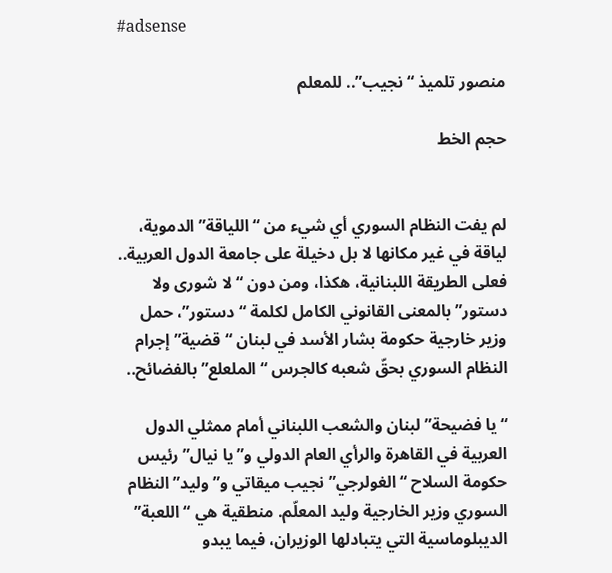#adsense

منصور تلميذ “نجيب”.. للمعلم

حجم الخط


لم يفت النظام السوري أي شيء من “اللياقة” الدموية، لياقة في غير مكانها لا بل دخيلة على جامعة الدول العربية.. فعلى الطريقة اللبنانية، هكذا، ومن دون “لا شورى ولا دستور” بالمعنى القانوني الكامل لكلمة “دستور”، حمل وزير خارجية حكومة بشار الأسد في لبنان “قضية” إجرام النظام السوري بحقّ شعبه كالجرس “الملعلع” بالفضائح..

“يا فضيحة” لبنان والشعب اللبناني أمام ممثلي الدول العربية في القاهرة والرأي العام الدولي و”يا نيال” رئيس حكومة السلاح “الغولرجي” نجيب ميقاتي و”وليد” النظام السوري وزير الخارجية وليد المعلّم. منطقية هي “اللعبة” الديبلوماسية التي يتبادلها الوزيران، فيما يبدو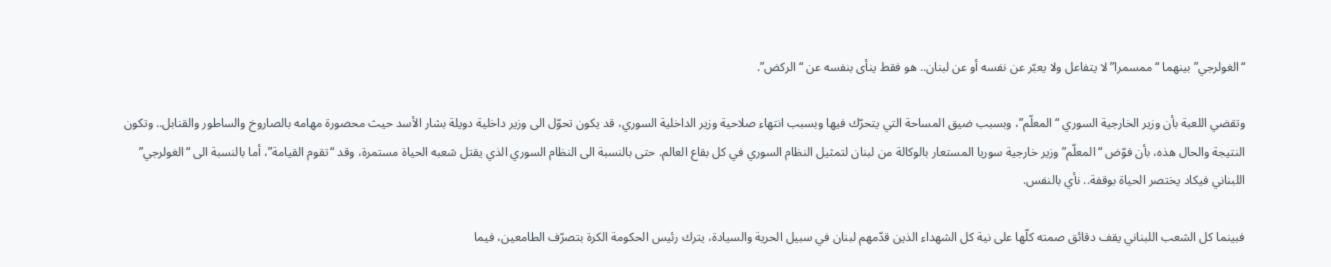“الغولرجي” بينهما “ممسمرا” لا يتفاعل ولا يعبّر عن نفسه أو عن لبنان.. هو فقط ينأى بنفسه عن “الركض”.

وتقضي اللعبة بأن وزير الخارجية السوري “المعلّم”، وبسبب ضيق المساحة التي يتحرّك فيها وبسبب انتهاء صلاحية وزير الداخلية السوري، قد يكون تحوّل الى وزير داخلية دويلة بشار الأسد حيث محصورة مهامه بالصاروخ والساطور والقنابل.. وتكون النتيجة والحال هذه، بأن فوّض “المعلّم” وزير خارجية سوريا المستعار بالوكالة من لبنان لتمثيل النظام السوري في كل بقاع العالم. حتى بالنسبة الى النظام السوري الذي يقتل شعبه الحياة مستمرة، وقد “تقوم القيامة”، أما بالنسبة الى “الغولرجي” اللبناني فيكاد يختصر الحياة بوقفة.. نأي بالنفس.

فبينما كل الشعب اللبناني يقف دقائق صمته كلّها على نية كل الشهداء الذين قدّمهم لبنان في سبيل الحرية والسيادة، يترك رئيس الحكومة الكرة بتصرّف الطامعين، فيما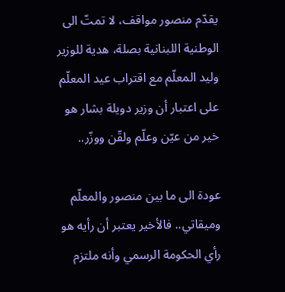يقدّم منصور مواقف، لا تمتّ الى الوطنية اللبنانية بصلة، هدية للوزير وليد المعلّم مع اقتراب عيد المعلّم على اعتبار أن وزير دويلة بشار هو خير من عيّن وعلّم ولقّن ووزّر..

عودة الى ما بين منصور والمعلّم وميقاتي.. فالأخير يعتبر أن رأيه هو رأي الحكومة الرسمي وأنه ملتزم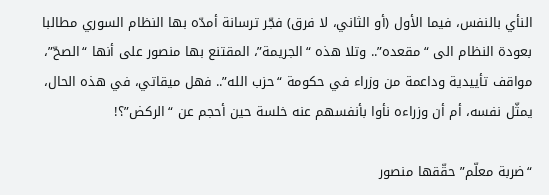النأي بالنفس، فيما الأول (أو الثاني، لا فرق) فجّر ترسانة أمدّه بها النظام السوري مطالبا بعودة النظام الى “مقعده”.. وتلا هذه “الجريمة”، المقتنع بها منصور على أنها “الصحّ”، مواقف تأييدية وداعمة من وزراء في حكومة “حزب الله”.. فهل ميقاتي، في هذه الحال، يمثّل نفسه، أم أن وزراءه نأوا بأنفسهم عنه خلسة حين أحجم عن “الركض”؟!

“ضربة معلّم” حقّقها منصور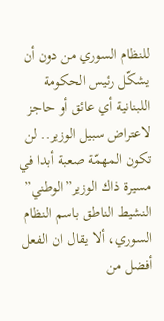للنظام السوري من دون أن يشكّل رئيس الحكومة اللبنانية أي عائق أو حاجز لاعتراض سبيل الوزير.. لن تكون المهمّة صعبة أبدا في مسيرة ذاك الوزير”الوطني” النشيط الناطق باسم النظام السوري، ألا يقال ان الفعل أفضل من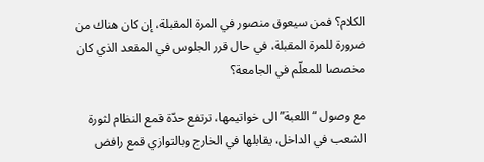الكلام؟ فمن سيعوق منصور في المرة المقبلة، إن كان هناك من ضرورة للمرة المقبلة، في حال قرر الجلوس في المقعد الذي كان مخصصا للمعلّم في الجامعة؟

مع وصول “اللعبة” الى خواتيمها، ترتفع حدّة قمع النظام لثورة الشعب في الداخل، يقابلها في الخارج وبالتوازي قمع رافض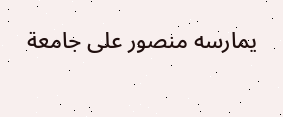يمارسه منصور على جامعة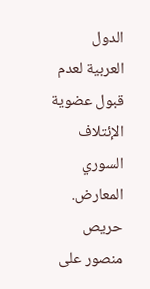الدول العربية لعدم قبول عضوية الإئتلاف السوري المعارض. حريص منصور على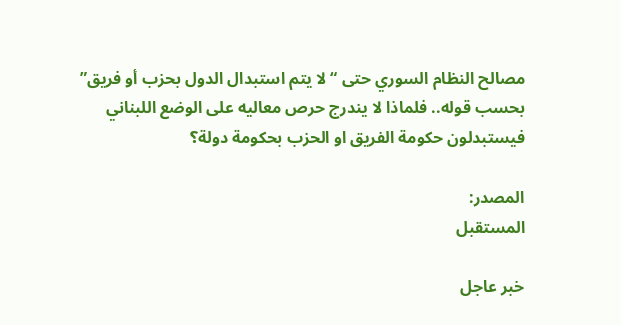مصالح النظام السوري حتى “لا يتم استبدال الدول بحزب أو فريق” بحسب قوله.. فلماذا لا يندرج حرص معاليه على الوضع اللبناني فيستبدلون حكومة الفريق او الحزب بحكومة دولة؟

المصدر:
المستقبل

خبر عاجل